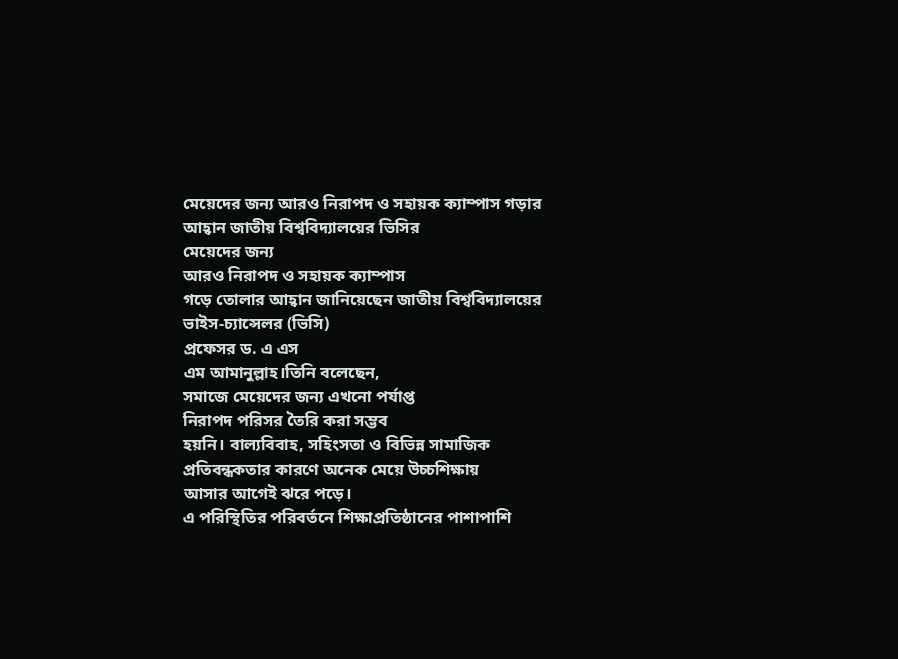মেয়েদের জন্য আরও নিরাপদ ও সহায়ক ক্যাম্পাস গড়ার আহ্বান জাতীয় বিশ্ববিদ্যালয়ের ভিসির
মেয়েদের জন্য
আরও নিরাপদ ও সহায়ক ক্যাম্পাস
গড়ে তোলার আহ্বান জানিয়েছেন জাতীয় বিশ্ববিদ্যালয়ের ভাইস-চ্যান্সেলর (ভিসি)
প্রফেসর ড. এ এস
এম আমানুল্লাহ।তিনি বলেছেন,
সমাজে মেয়েদের জন্য এখনো পর্যাপ্ত
নিরাপদ পরিসর তৈরি করা সম্ভব
হয়নি। বাল্যবিবাহ, সহিংসতা ও বিভিন্ন সামাজিক
প্রতিবন্ধকতার কারণে অনেক মেয়ে উচ্চশিক্ষায়
আসার আগেই ঝরে পড়ে।
এ পরিস্থিতির পরিবর্তনে শিক্ষাপ্রতিষ্ঠানের পাশাপাশি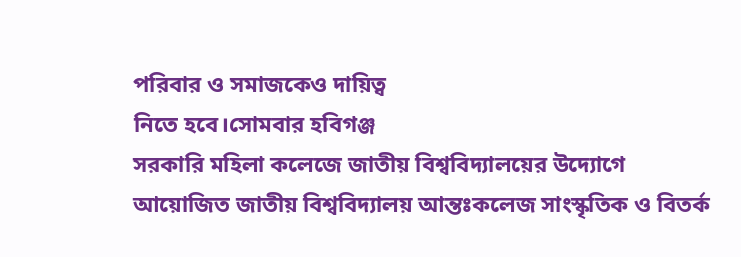পরিবার ও সমাজকেও দায়িত্ব
নিতে হবে।সোমবার হবিগঞ্জ
সরকারি মহিলা কলেজে জাতীয় বিশ্ববিদ্যালয়ের উদ্যোগে আয়োজিত জাতীয় বিশ্ববিদ্যালয় আন্তঃকলেজ সাংস্কৃতিক ও বিতর্ক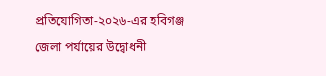প্রতিযোগিতা-২০২৬-এর হবিগঞ্জ
জেলা পর্যায়ের উদ্বোধনী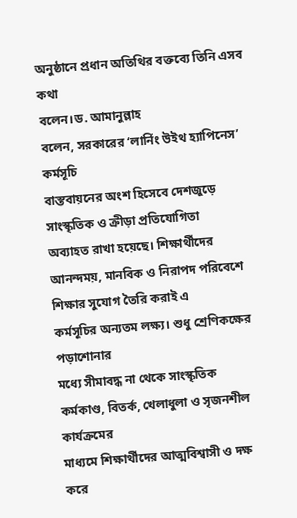অনুষ্ঠানে প্রধান অতিথির বক্তব্যে তিনি এসব কথা
বলেন।ড. আমানুল্লাহ
বলেন, সরকারের ‘লার্নিং উইথ হ্যাপিনেস’ কর্মসূচি
বাস্তবায়নের অংশ হিসেবে দেশজুড়ে
সাংস্কৃতিক ও ক্রীড়া প্রতিযোগিতা
অব্যাহত রাখা হয়েছে। শিক্ষার্থীদের
আনন্দময়, মানবিক ও নিরাপদ পরিবেশে
শিক্ষার সুযোগ তৈরি করাই এ
কর্মসূচির অন্যতম লক্ষ্য। শুধু শ্রেণিকক্ষের পড়াশোনার
মধ্যে সীমাবদ্ধ না থেকে সাংস্কৃতিক
কর্মকাণ্ড, বিতর্ক, খেলাধুলা ও সৃজনশীল কার্যক্রমের
মাধ্যমে শিক্ষার্থীদের আত্মবিশ্বাসী ও দক্ষ করে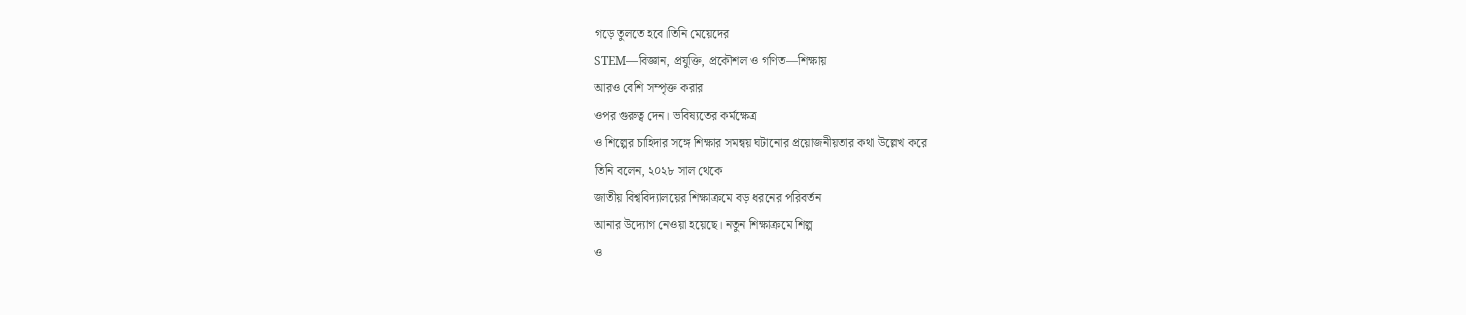গড়ে তুলতে হবে।তিনি মেয়েদের
STEM—বিজ্ঞান, প্রযুক্তি, প্রকৌশল ও গণিত—শিক্ষায়
আরও বেশি সম্পৃক্ত করার
ওপর গুরুত্ব দেন। ভবিষ্যতের কর্মক্ষেত্র
ও শিল্পের চাহিদার সঙ্গে শিক্ষার সমন্বয় ঘটানোর প্রয়োজনীয়তার কথা উল্লেখ করে
তিনি বলেন, ২০২৮ সাল থেকে
জাতীয় বিশ্ববিদ্যালয়ের শিক্ষাক্রমে বড় ধরনের পরিবর্তন
আনার উদ্যোগ নেওয়া হয়েছে। নতুন শিক্ষাক্রমে শিল্প
ও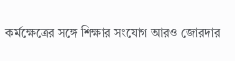কর্মক্ষেত্রের সঙ্গে শিক্ষার সংযোগ আরও জোরদার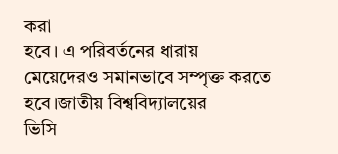করা
হবে। এ পরিবর্তনের ধারায়
মেয়েদেরও সমানভাবে সম্পৃক্ত করতে হবে।জাতীয় বিশ্ববিদ্যালয়ের
ভিসি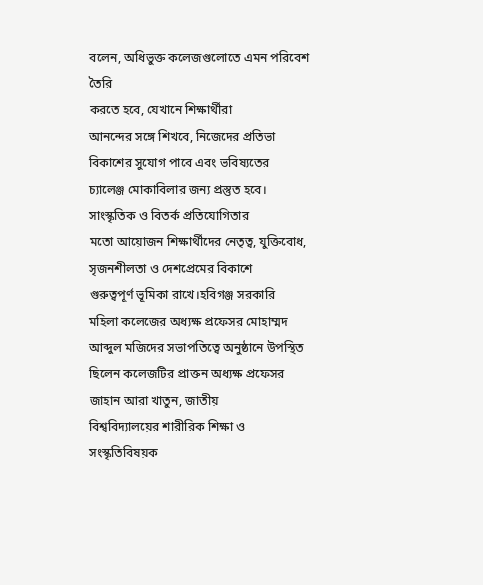বলেন, অধিভুক্ত কলেজগুলোতে এমন পরিবেশ তৈরি
করতে হবে, যেখানে শিক্ষার্থীরা
আনন্দের সঙ্গে শিখবে, নিজেদের প্রতিভা বিকাশের সুযোগ পাবে এবং ভবিষ্যতের
চ্যালেঞ্জ মোকাবিলার জন্য প্রস্তুত হবে।
সাংস্কৃতিক ও বিতর্ক প্রতিযোগিতার
মতো আয়োজন শিক্ষার্থীদের নেতৃত্ব, যুক্তিবোধ, সৃজনশীলতা ও দেশপ্রেমের বিকাশে
গুরুত্বপূর্ণ ভূমিকা রাখে।হবিগঞ্জ সরকারি
মহিলা কলেজের অধ্যক্ষ প্রফেসর মোহাম্মদ আব্দুল মজিদের সভাপতিত্বে অনুষ্ঠানে উপস্থিত ছিলেন কলেজটির প্রাক্তন অধ্যক্ষ প্রফেসর জাহান আরা খাতুন, জাতীয়
বিশ্ববিদ্যালয়ের শারীরিক শিক্ষা ও সংস্কৃতিবিষয়ক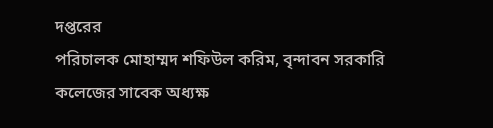দপ্তরের
পরিচালক মোহাম্মদ শফিউল করিম, বৃন্দাবন সরকারি কলেজের সাবেক অধ্যক্ষ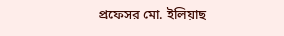প্রফেসর মো. ইলিয়াছ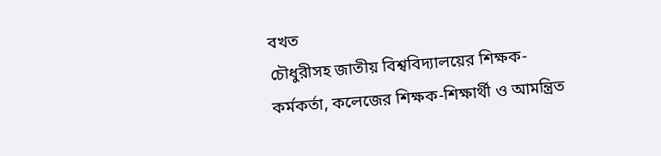বখত
চৌধুরীসহ জাতীয় বিশ্ববিদ্যালয়ের শিক্ষক-কর্মকর্তা, কলেজের শিক্ষক-শিক্ষার্থী ও আমন্ত্রিত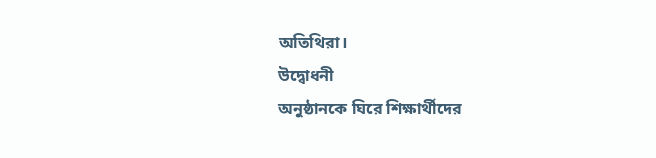অতিথিরা।
উদ্বোধনী
অনুষ্ঠানকে ঘিরে শিক্ষার্থীদের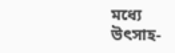মধ্যে
উৎসাহ-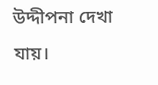উদ্দীপনা দেখা যায়।